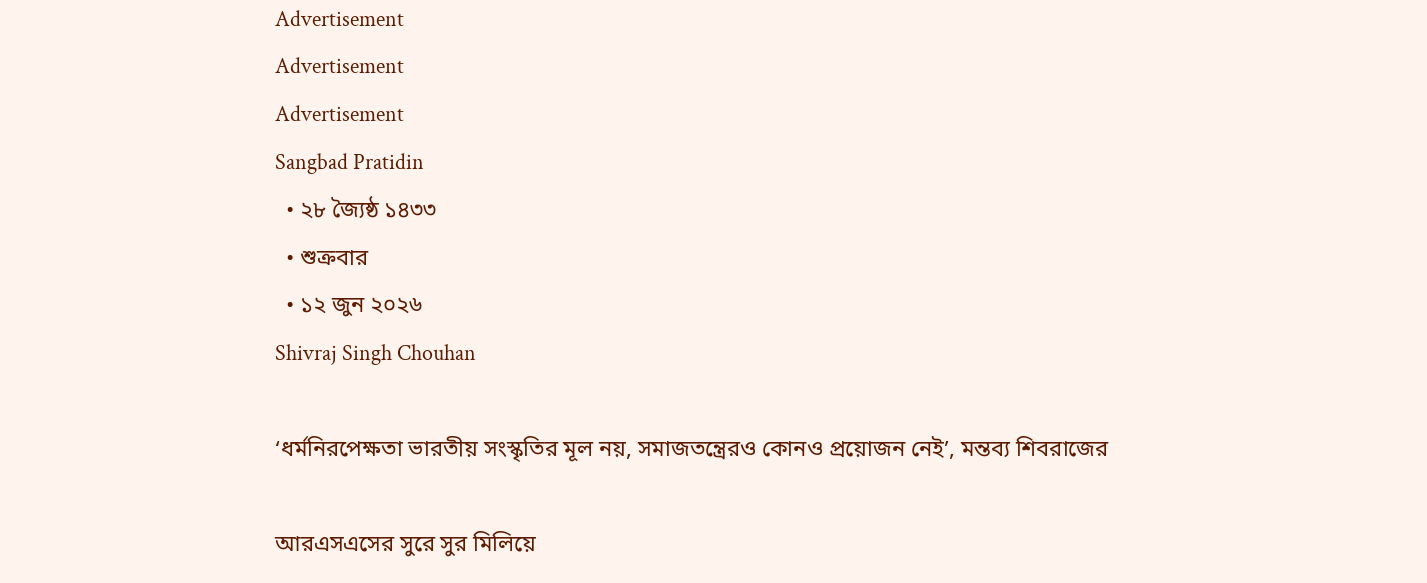Advertisement
Advertisement
Advertisement
Sangbad Pratidin
  • ২৮ জ্যৈষ্ঠ ১৪৩৩
  • শুক্রবার
  • ১২ জুন ২০২৬
Shivraj Singh Chouhan

‘ধর্মনিরপেক্ষতা ভারতীয় সংস্কৃতির মূল নয়, সমাজতন্ত্রেরও কোনও প্রয়োজন নেই’, মন্তব্য শিবরাজের

আরএসএসের সুরে সুর মিলিয়ে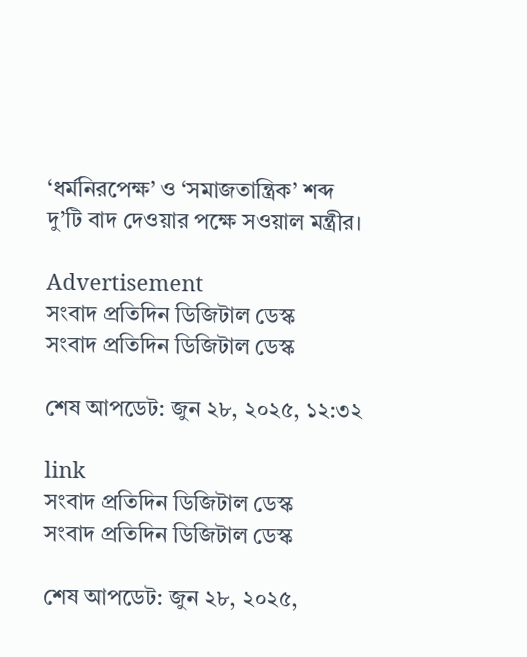‘ধর্মনিরপেক্ষ’ ও ‘সমাজতান্ত্রিক’ শব্দ দু’টি বাদ দেওয়ার পক্ষে সওয়াল মন্ত্রীর।

Advertisement
সংবাদ প্রতিদিন ডিজিটাল ডেস্ক
সংবাদ প্রতিদিন ডিজিটাল ডেস্ক

শেষ আপডেট: জুন ২৮, ২০২৫, ১২:৩২

link
সংবাদ প্রতিদিন ডিজিটাল ডেস্ক
সংবাদ প্রতিদিন ডিজিটাল ডেস্ক

শেষ আপডেট: জুন ২৮, ২০২৫,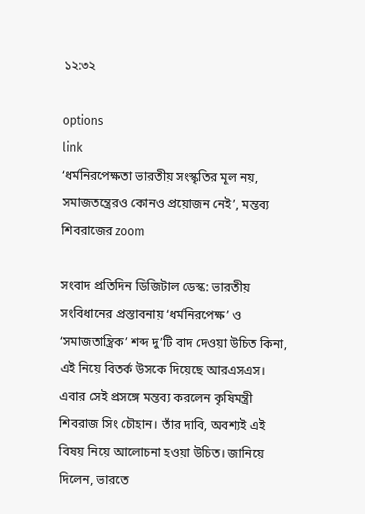১২:৩২

options
link
‘ধর্মনিরপেক্ষতা ভারতীয় সংস্কৃতির মূল নয়, সমাজতন্ত্রেরও কোনও প্রয়োজন নেই’, মন্তব্য শিবরাজের zoom

সংবাদ প্রতিদিন ডিজিটাল ডেস্ক: ভারতীয় সংবিধানের প্রস্তাবনায় ‘ধর্মনিরপেক্ষ’ ও ‘সমাজতান্ত্রিক’ শব্দ দু’টি বাদ দেওয়া উচিত কিনা, এই নিয়ে বিতর্ক উসকে দিয়েছে আরএসএস। এবার সেই প্রসঙ্গে মন্তব্য করলেন কৃষিমন্ত্রী শিবরাজ সিং চৌহান। তাঁর দাবি, অবশ্যই এই বিষয় নিয়ে আলোচনা হওয়া উচিত। জানিয়ে দিলেন, ভারতে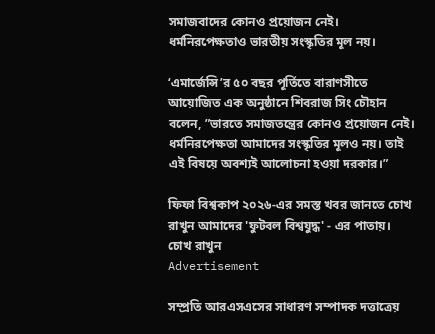সমাজবাদের কোনও প্রয়োজন নেই। ধর্মনিরপেক্ষতাও ভারতীয় সংস্কৃতির মূল নয়।

‘এমার্জেন্সি’র ৫০ বছর পূর্তিতে বারাণসীতে আয়োজিত এক অনুষ্ঠানে শিবরাজ সিং চৌহান বলেন, ”ভারতে সমাজতন্ত্রের কোনও প্রয়োজন নেই। ধর্মনিরপেক্ষতা আমাদের সংস্কৃতির মূলও নয়। তাই এই বিষয়ে অবশ্যই আলোচনা হওয়া দরকার।”

ফিফা বিশ্বকাপ ২০২৬-এর সমস্ত খবর জানতে চোখ রাখুন আমাদের 'ফুটবল বিশ্বযুদ্ধ' - এর পাতায়।
চোখ রাখুন
Advertisement

সম্প্রতি আরএসএসের সাধারণ সম্পাদক দত্তাত্রেয়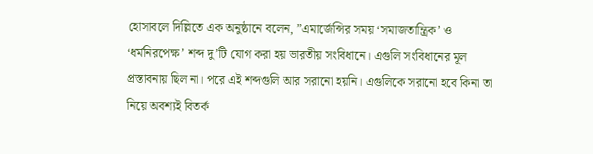হোসাবলে দিল্লিতে এক অনুষ্ঠানে বলেন, ”এমার্জেন্সির সময় ‘সমাজতান্ত্রিক’ ও ‘ধর্মনিরপেক্ষ’ শব্দ দু’টি যোগ করা হয় ভারতীয় সংবিধানে। এগুলি সংবিধানের মূল প্রস্তাবনায় ছিল না। পরে এই শব্দগুলি আর সরানো হয়নি। এগুলিকে সরানো হবে কিনা তা নিয়ে অবশ্যই বিতর্ক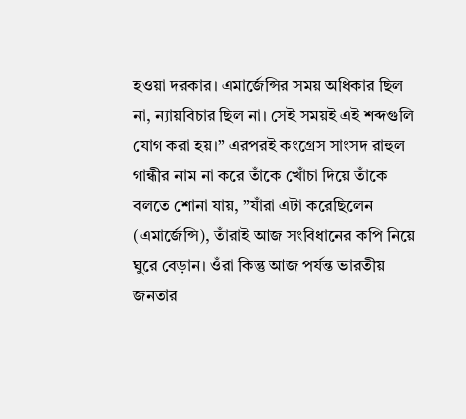হওয়া দরকার। এমার্জেন্সির সময় অধিকার ছিল না, ন্যায়বিচার ছিল না। সেই সময়ই এই শব্দগুলি যোগ করা হয়।” এরপরই কংগ্রেস সাংসদ রাহুল গান্ধীর নাম না করে তাঁকে খোঁচা দিয়ে তাঁকে বলতে শোনা যায়, ”যাঁরা এটা করেছিলেন (এমার্জেন্সি), তাঁরাই আজ সংবিধানের কপি নিয়ে ঘুরে বেড়ান। ওঁরা কিন্তু আজ পর্যন্ত ভারতীয় জনতার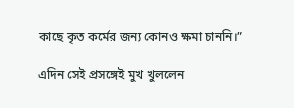কাছে কৃত কর্মের জন্য কোনও ক্ষমা চাননি।”

এদিন সেই প্রসঙ্গেই মুখ খুললেন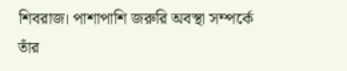শিবরাজ। পাশাপাশি জরুরি অবস্থা সম্পর্কে তাঁর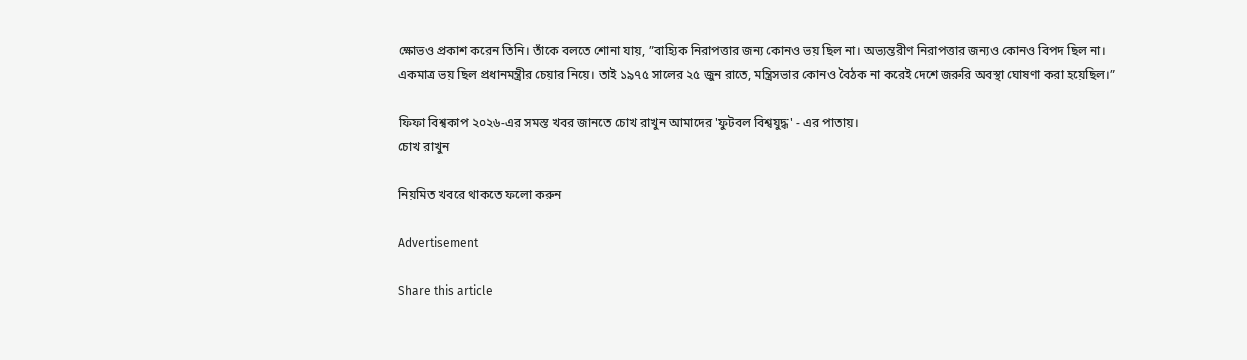ক্ষোভও প্রকাশ করেন তিনি। তাঁকে বলতে শোনা যায়, ”বাহ্যিক নিরাপত্তার জন্য কোনও ভয় ছিল না। অভ্যন্তরীণ নিরাপত্তার জন্যও কোনও বিপদ ছিল না। একমাত্র ভয় ছিল প্রধানমন্ত্রীর চেয়ার নিয়ে। তাই ১৯৭৫ সালের ২৫ জুন রাতে, মন্ত্রিসভার কোনও বৈঠক না করেই দেশে জরুরি অবস্থা ঘোষণা করা হয়েছিল।”

ফিফা বিশ্বকাপ ২০২৬-এর সমস্ত খবর জানতে চোখ রাখুন আমাদের 'ফুটবল বিশ্বযুদ্ধ' - এর পাতায়।
চোখ রাখুন

নিয়মিত খবরে থাকতে ফলো করুন

Advertisement

Share this article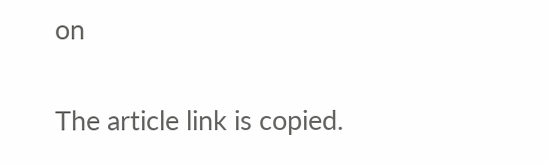on

The article link is copied.